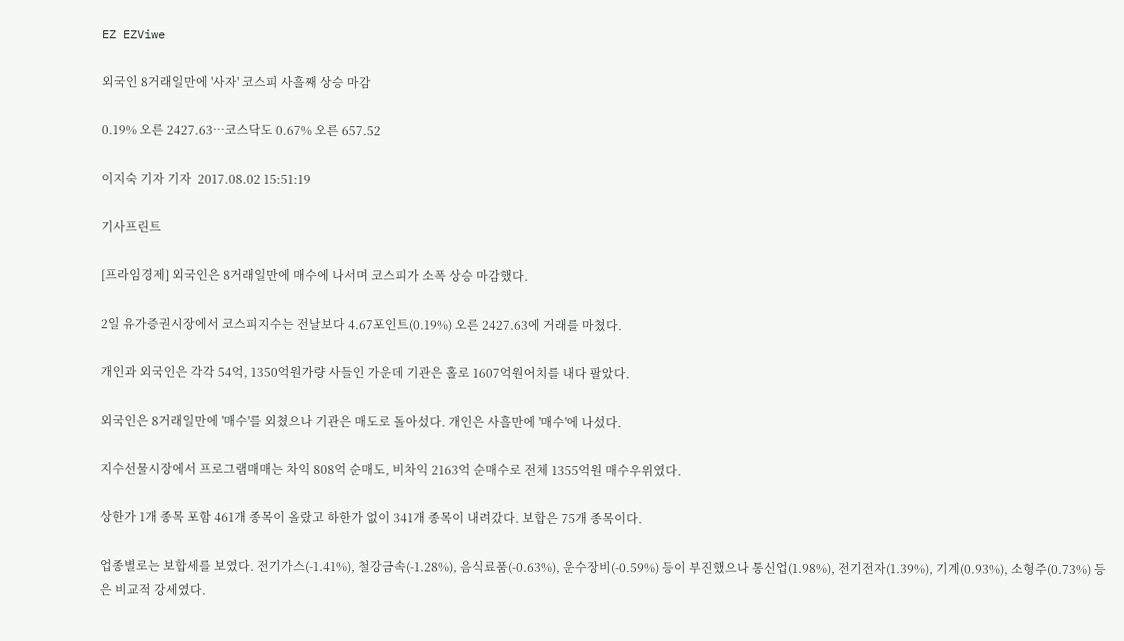EZ EZViwe

외국인 8거래일만에 '사자' 코스피 사흘째 상승 마감

0.19% 오른 2427.63…코스닥도 0.67% 오른 657.52

이지숙 기자 기자  2017.08.02 15:51:19

기사프린트

[프라임경제] 외국인은 8거래일만에 매수에 나서며 코스피가 소폭 상승 마감했다.

2일 유가증권시장에서 코스피지수는 전날보다 4.67포인트(0.19%) 오른 2427.63에 거래를 마쳤다.

개인과 외국인은 각각 54억, 1350억원가량 사들인 가운데 기관은 홀로 1607억원어치를 내다 팔았다.

외국인은 8거래일만에 '매수'를 외쳤으나 기관은 매도로 돌아섰다. 개인은 사흘만에 '매수'에 나섰다.

지수선물시장에서 프로그램매매는 차익 808억 순매도, 비차익 2163억 순매수로 전체 1355억원 매수우위였다.

상한가 1개 종목 포함 461개 종목이 올랐고 하한가 없이 341개 종목이 내려갔다. 보합은 75개 종목이다.

업종별로는 보합세를 보였다. 전기가스(-1.41%), 철강금속(-1.28%), 음식료품(-0.63%), 운수장비(-0.59%) 등이 부진했으나 통신업(1.98%), 전기전자(1.39%), 기계(0.93%), 소형주(0.73%) 등은 비교적 강세였다.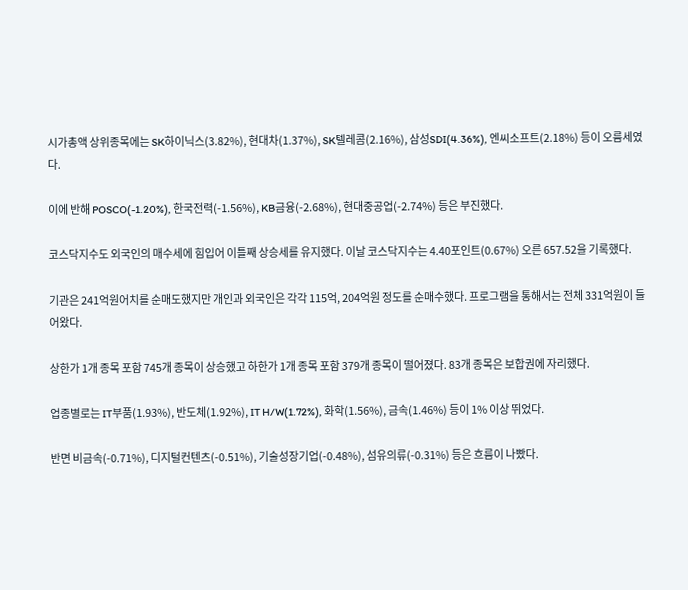시가총액 상위종목에는 SK하이닉스(3.82%), 현대차(1.37%), SK텔레콤(2.16%), 삼성SDI(4.36%), 엔씨소프트(2.18%) 등이 오름세였다.

이에 반해 POSCO(-1.20%), 한국전력(-1.56%), KB금융(-2.68%), 현대중공업(-2.74%) 등은 부진했다.

코스닥지수도 외국인의 매수세에 힘입어 이틀째 상승세를 유지했다. 이날 코스닥지수는 4.40포인트(0.67%) 오른 657.52을 기록했다.

기관은 241억원어치를 순매도했지만 개인과 외국인은 각각 115억, 204억원 정도를 순매수했다. 프로그램을 통해서는 전체 331억원이 들어왔다.

상한가 1개 종목 포함 745개 종목이 상승했고 하한가 1개 종목 포함 379개 종목이 떨어졌다. 83개 종목은 보합권에 자리했다.

업종별로는 IT부품(1.93%), 반도체(1.92%), IT H/W(1.72%), 화학(1.56%), 금속(1.46%) 등이 1% 이상 뛰었다.

반면 비금속(-0.71%), 디지털컨텐츠(-0.51%), 기술성장기업(-0.48%), 섬유의류(-0.31%) 등은 흐름이 나빴다.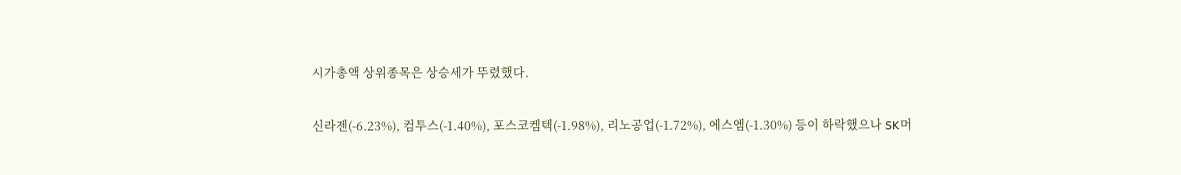시가총액 상위종목은 상승세가 뚜렸했다.

신라젠(-6.23%), 컴투스(-1.40%), 포스코켐텍(-1.98%), 리노공업(-1.72%), 에스엠(-1.30%) 등이 하락했으나 SK머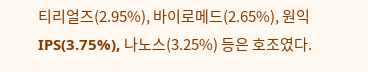티리얼즈(2.95%), 바이로메드(2.65%), 원익IPS(3.75%), 나노스(3.25%) 등은 호조였다.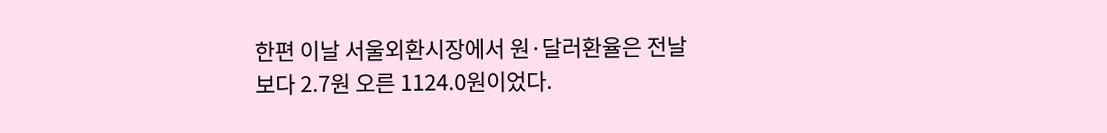한편 이날 서울외환시장에서 원·달러환율은 전날보다 2.7원 오른 1124.0원이었다.